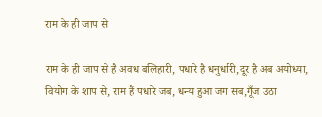राम के ही जाप से

राम के ही जाप से है अवध बलिहारी, पधारे है धनुर्धारी,दूर है अब अयोध्या, वियोग के शाप से, राम हैं पधारे जब, धन्य हुआ जग सब,गूँज उठा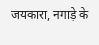जयकारा, नगाड़े के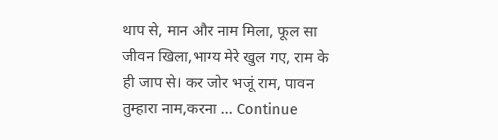थाप से, मान और नाम मिला, फूल सा जीवन खिला,भाग्य मेरे खुल गए, राम के ही जाप से। कर जोर भजूं राम, पावन तुम्हारा नाम,करना … Continue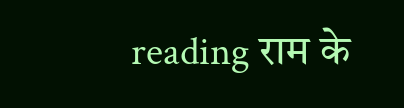reading राम के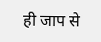ही जाप से